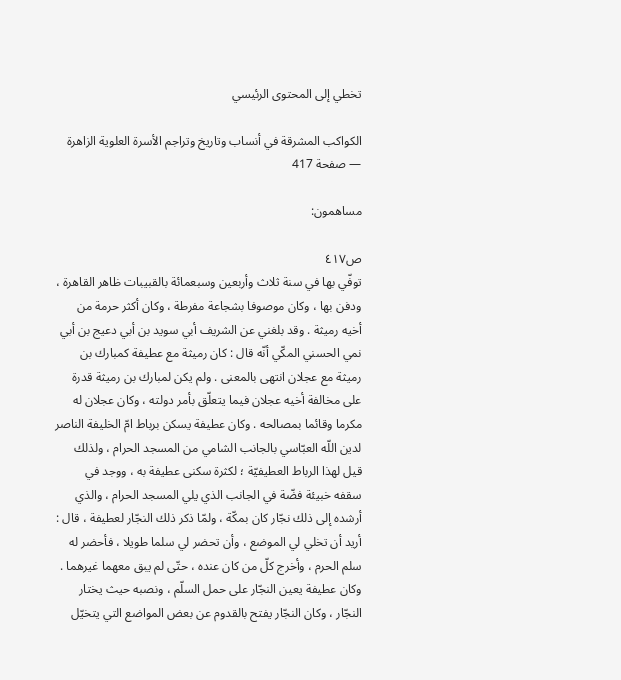تخطي إلى المحتوى الرئيسي

الكواكب المشرقة في أنساب وتاريخ وتراجم الأسرة العلوية الزاهرة — صفحة 417

مساهمون:

ص٤١٧
توفّي بها في سنة ثلاث وأربعين وسبعمائة بالقبيبات ظاهر القاهرة ، ودفن بها ، وكان موصوفا بشجاعة مفرطة ، وكان أكثر حرمة من أخيه رميثة . وقد بلغني عن الشريف أبي سويد بن أبي دعيج بن أبي نمي الحسني المكّي أنّه قال : كان رميثة مع عطيفة كمبارك بن رميثة مع عجلان انتهى بالمعنى . ولم يكن لمبارك بن رميثة قدرة على مخالفة أخيه عجلان فيما يتعلّق بأمر دولته ، وكان عجلان له مكرما وقائما بمصالحه . وكان عطيفة يسكن برباط امّ الخليفة الناصر لدين اللّه العبّاسي بالجانب الشامي من المسجد الحرام ، ولذلك قيل لهذا الرباط العطيفيّة ؛ لكثرة سكنى عطيفة به ، ووجد في سقفه خبيئة فضّة في الجانب الذي يلي المسجد الحرام ، والذي أرشده إلى ذلك نجّار كان بمكّة ، ولمّا ذكر ذلك النجّار لعطيفة ، قال : أريد أن تخلي لي الموضع ، وأن تحضر لي سلما طويلا ، فأحضر له سلم الحرم ، وأخرج كلّ من كان عنده ، حتّى لم يبق معهما غيرهما . وكان عطيفة يعين النجّار على حمل السلّم ، ونصبه حيث يختار النجّار ، وكان النجّار يفتح بالقدوم عن بعض المواضع التي يتخيّل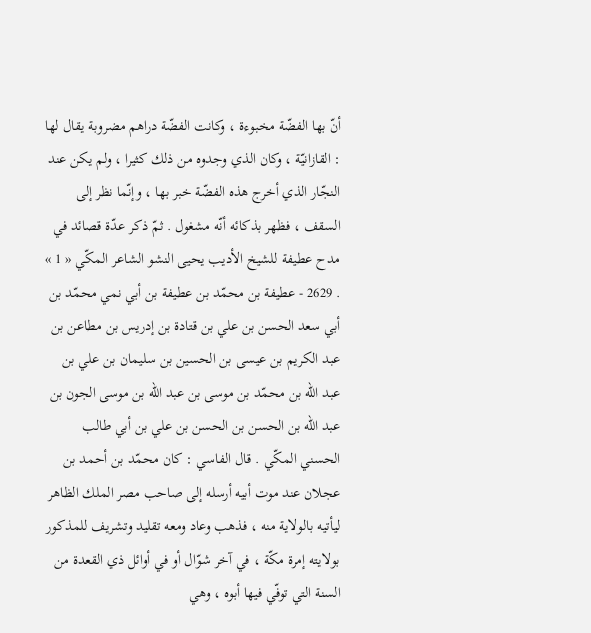أنّ بها الفضّة مخبوءة ، وكانت الفضّة دراهم مضروبة يقال لها : القازانيّة ، وكان الذي وجدوه من ذلك كثيرا ، ولم يكن عند النجّار الذي أخرج هذه الفضّة خبر بها ، وإنّما نظر إلى السقف ، فظهر بذكائه أنّه مشغول . ثمّ ذكر عدّة قصائد في مدح عطيفة للشيخ الأديب يحيى النشو الشاعر المكّي « 1 » . 2629 - عطيفة بن محمّد بن عطيفة بن أبي نمي محمّد بن أبي سعد الحسن بن علي بن قتادة بن إدريس بن مطاعن بن عبد الكريم بن عيسى بن الحسين بن سليمان بن علي بن عبد اللّه بن محمّد بن موسى بن عبد اللّه بن موسى الجون بن عبد اللّه بن الحسن بن الحسن بن علي بن أبي طالب الحسني المكّي . قال الفاسي : كان محمّد بن أحمد بن عجلان عند موت أبيه أرسله إلى صاحب مصر الملك الظاهر ليأتيه بالولاية منه ، فذهب وعاد ومعه تقليد وتشريف للمذكور بولايته إمرة مكّة ، في آخر شوّال أو في أوائل ذي القعدة من السنة التي توفّي فيها أبوه ، وهي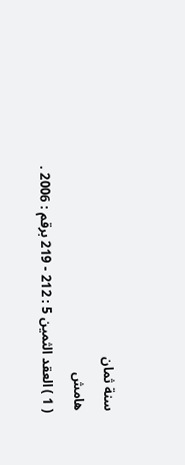سنة ثمان
هامش
( 1 ) العقد الثمين 5 : 212 - 219 برقم : 2006 .